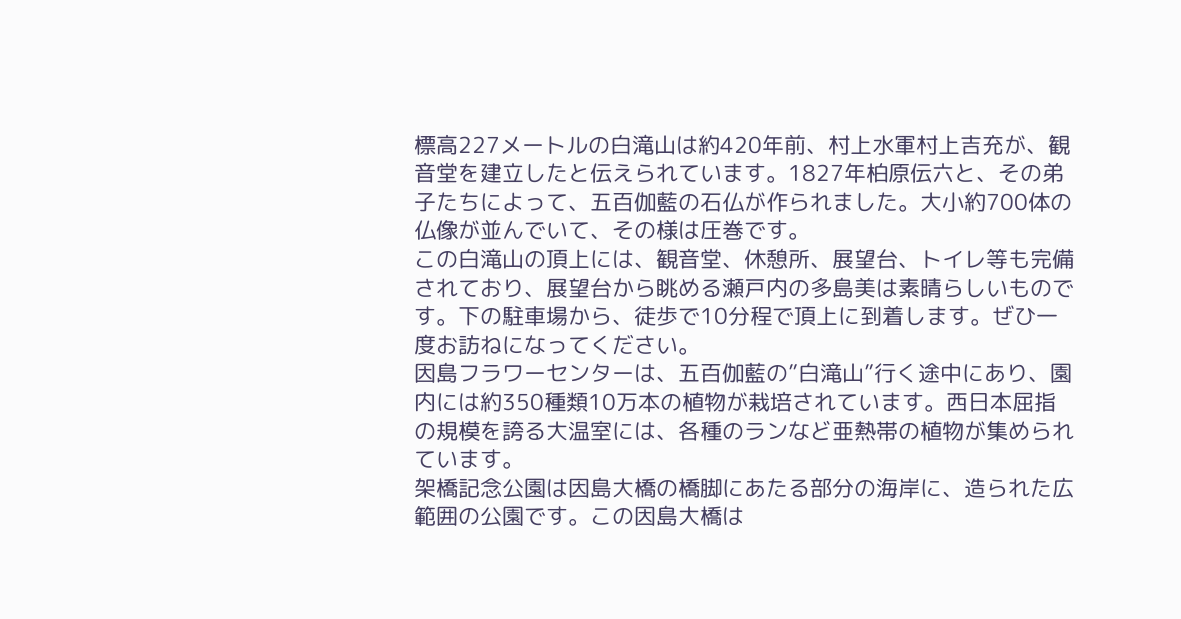標高227メートルの白滝山は約420年前、村上水軍村上吉充が、観音堂を建立したと伝えられています。1827年柏原伝六と、その弟子たちによって、五百伽藍の石仏が作られました。大小約700体の仏像が並んでいて、その様は圧巻です。
この白滝山の頂上には、観音堂、休憩所、展望台、トイレ等も完備されており、展望台から眺める瀬戸内の多島美は素晴らしいものです。下の駐車場から、徒歩で10分程で頂上に到着します。ぜひ一度お訪ねになってください。
因島フラワーセンターは、五百伽藍の”白滝山”行く途中にあり、園内には約350種類10万本の植物が栽培されています。西日本屈指の規模を誇る大温室には、各種のランなど亜熱帯の植物が集められています。
架橋記念公園は因島大橋の橋脚にあたる部分の海岸に、造られた広範囲の公園です。この因島大橋は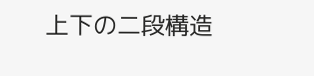上下の二段構造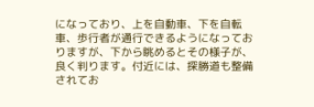になっており、上を自動車、下を自転車、歩行者が通行できるようになっておりますが、下から眺めるとその様子が、良く判ります。付近には、探勝道も整備されてお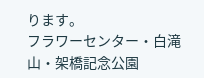ります。
フラワーセンター・白滝山・架橋記念公園